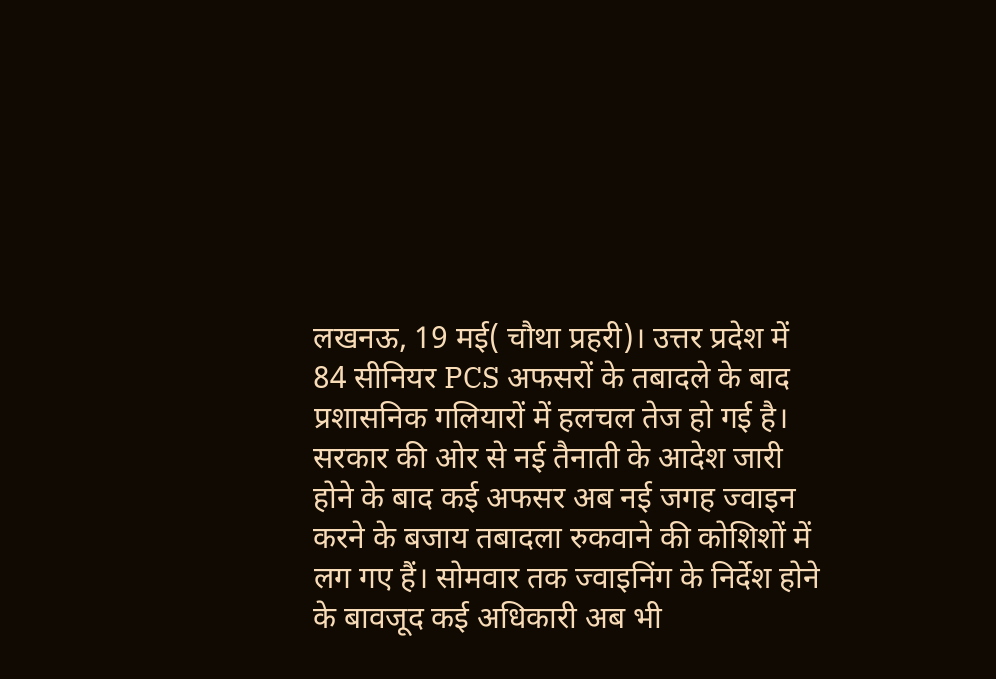लखनऊ, 19 मई( चौथा प्रहरी)। उत्तर प्रदेश में 84 सीनियर PCS अफसरों के तबादले के बाद प्रशासनिक गलियारों में हलचल तेज हो गई है। सरकार की ओर से नई तैनाती के आदेश जारी होने के बाद कई अफसर अब नई जगह ज्वाइन करने के बजाय तबादला रुकवाने की कोशिशों में लग गए हैं। सोमवार तक ज्वाइनिंग के निर्देश होने के बावजूद कई अधिकारी अब भी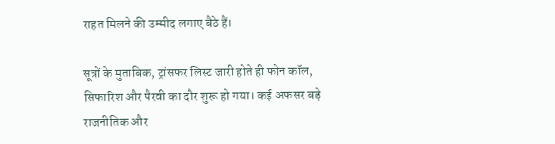राहत मिलने की उम्मीद लगाए बैठे हैं।

सूत्रों के मुताबिक, ट्रांसफर लिस्ट जारी होते ही फोन कॉल, सिफारिश और पैरवी का दौर शुरू हो गया। कई अफसर बड़े राजनीतिक और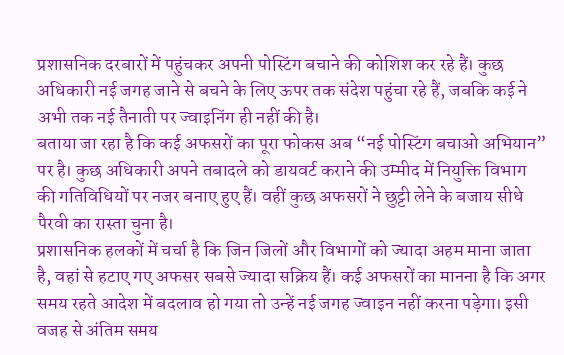प्रशासनिक दरबारों में पहुंचकर अपनी पोस्टिंग बचाने की कोशिश कर रहे हैं। कुछ अधिकारी नई जगह जाने से बचने के लिए ऊपर तक संदेश पहुंचा रहे हैं, जबकि कई ने अभी तक नई तैनाती पर ज्वाइनिंग ही नहीं की है।
बताया जा रहा है कि कई अफसरों का पूरा फोकस अब “नई पोस्टिंग बचाओ अभियान” पर है। कुछ अधिकारी अपने तबादले को डायवर्ट कराने की उम्मीद में नियुक्ति विभाग की गतिविधियों पर नजर बनाए हुए हैं। वहीं कुछ अफसरों ने छुट्टी लेने के बजाय सीधे पैरवी का रास्ता चुना है।
प्रशासनिक हलकों में चर्चा है कि जिन जिलों और विभागों को ज्यादा अहम माना जाता है, वहां से हटाए गए अफसर सबसे ज्यादा सक्रिय हैं। कई अफसरों का मानना है कि अगर समय रहते आदेश में बदलाव हो गया तो उन्हें नई जगह ज्वाइन नहीं करना पड़ेगा। इसी वजह से अंतिम समय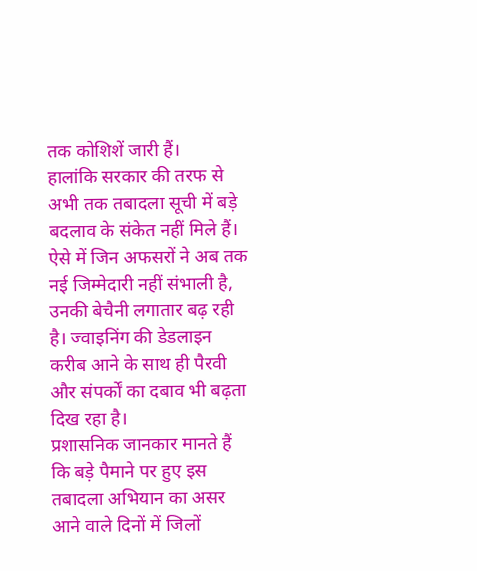तक कोशिशें जारी हैं।
हालांकि सरकार की तरफ से अभी तक तबादला सूची में बड़े बदलाव के संकेत नहीं मिले हैं। ऐसे में जिन अफसरों ने अब तक नई जिम्मेदारी नहीं संभाली है, उनकी बेचैनी लगातार बढ़ रही है। ज्वाइनिंग की डेडलाइन करीब आने के साथ ही पैरवी और संपर्कों का दबाव भी बढ़ता दिख रहा है।
प्रशासनिक जानकार मानते हैं कि बड़े पैमाने पर हुए इस तबादला अभियान का असर आने वाले दिनों में जिलों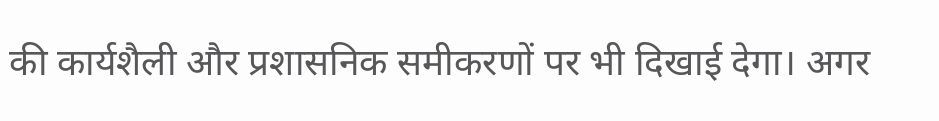की कार्यशैली और प्रशासनिक समीकरणों पर भी दिखाई देगा। अगर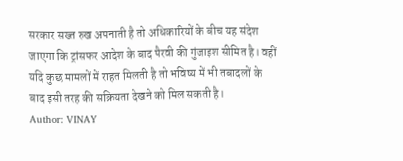सरकार सख्त रुख अपनाती है तो अधिकारियों के बीच यह संदेश जाएगा कि ट्रांसफर आदेश के बाद पैरवी की गुंजाइश सीमित है। वहीं यदि कुछ मामलों में राहत मिलती है तो भविष्य में भी तबादलों के बाद इसी तरह की सक्रियता देखने को मिल सकती है।
Author: VINAY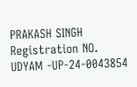PRAKASH SINGH
Registration NO. UDYAM -UP-24-0043854